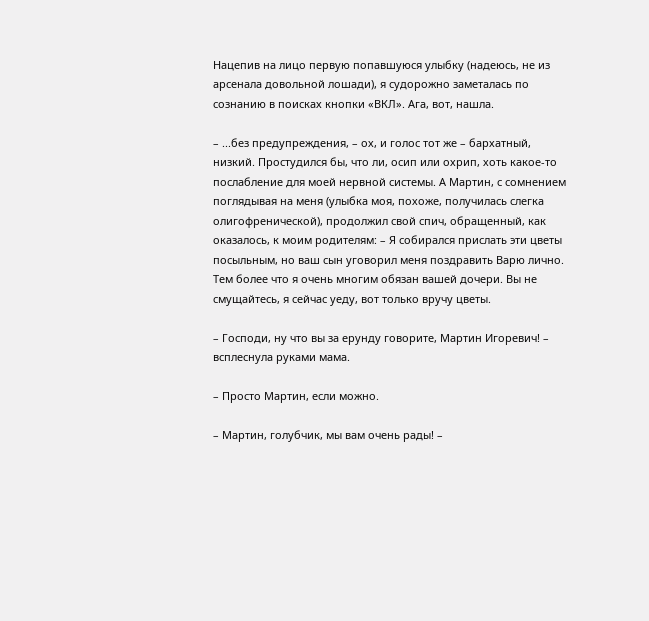Нацепив на лицо первую попавшуюся улыбку (надеюсь, не из арсенала довольной лошади), я судорожно заметалась по сознанию в поисках кнопки «ВКЛ». Ага, вот, нашла.

– ...без предупреждения, – ох, и голос тот же – бархатный, низкий. Простудился бы, что ли, осип или охрип, хоть какое-то послабление для моей нервной системы. А Мартин, с сомнением поглядывая на меня (улыбка моя, похоже, получилась слегка олигофренической), продолжил свой спич, обращенный, как оказалось, к моим родителям: – Я собирался прислать эти цветы посыльным, но ваш сын уговорил меня поздравить Варю лично. Тем более что я очень многим обязан вашей дочери. Вы не смущайтесь, я сейчас уеду, вот только вручу цветы.

– Господи, ну что вы за ерунду говорите, Мартин Игоревич! – всплеснула руками мама.

– Просто Мартин, если можно.

– Мартин, голубчик, мы вам очень рады! –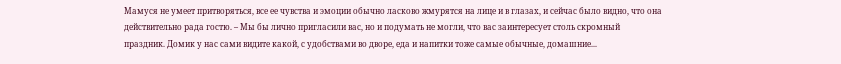Мамуся не умеет притворяться, все ее чувства и эмоции обычно ласково жмурятся на лице и в глазах, и сейчас было видно, что она действительно рада гостю. – Мы бы лично пригласили вас, но и подумать не могли, что вас заинтересует столь скромный праздник. Домик у нас сами видите какой, с удобствами во дворе, еда и напитки тоже самые обычные, домашние...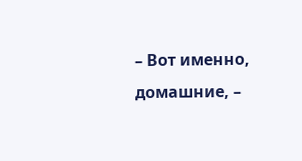– Вот именно, домашние, –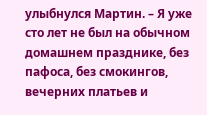улыбнулся Мартин. – Я уже сто лет не был на обычном домашнем празднике, без пафоса, без смокингов, вечерних платьев и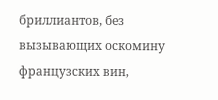бриллиантов, без вызывающих оскомину французских вин,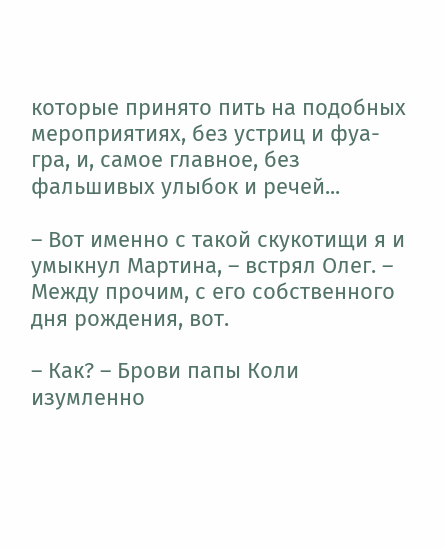которые принято пить на подобных мероприятиях, без устриц и фуа-гра, и, самое главное, без фальшивых улыбок и речей...

– Вот именно с такой скукотищи я и умыкнул Мартина, – встрял Олег. – Между прочим, с его собственного дня рождения, вот.

– Как? – Брови папы Коли изумленно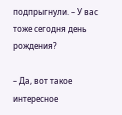подпрыгнули. – У вас тоже сегодня день рождения?

– Да, вот такое интересное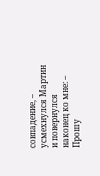совпадение, – усмехнулся Мартин и повернулся наконец ко мне: – Прошу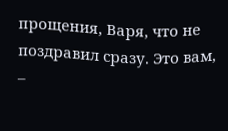прощения, Варя, что не поздравил сразу. Это вам, –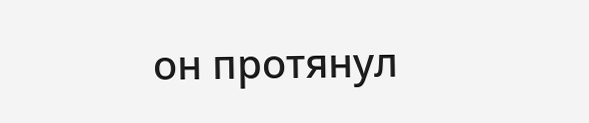он протянул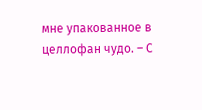мне упакованное в целлофан чудо. – С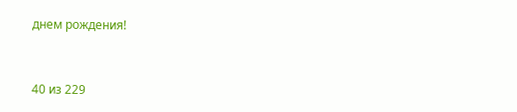днем рождения!



40 из 229